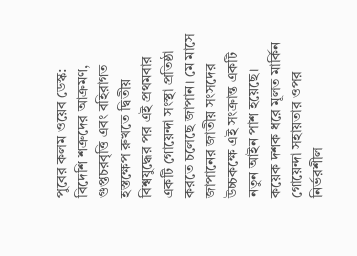পুবের কলম ওয়েব ডেস্ক: বিদেশি শত্রুদের আক্রমণ, গুপ্তচরবৃত্তি এবং বহিরাগত হস্তক্ষেপ রুখতে দ্বিতীয় বিশ্বযুদ্ধের পর এই প্রথমবার একটি গোয়েন্দা সংস্থা প্রতিষ্ঠা করতে চলেছে জাপান। মে মাসে জাপানের জাতীয় সংসদের উচ্চকক্ষে এই সংক্রান্ত একটি নতুন আইন পাশ হয়েছে। কয়েক দশক ধরে মূলত মার্কিন গোয়েন্দা সহায়তার ওপর নির্ভরশীল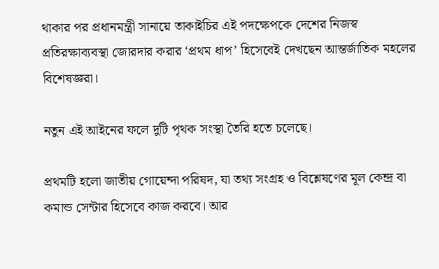থাকার পর প্রধানমন্ত্রী সানায়ে তাকাইচির এই পদক্ষেপকে দেশের নিজস্ব প্রতিরক্ষাব্যবস্থা জোরদার করার ‘প্রথম ধাপ’ হিসেবেই দেখছেন আন্তর্জাতিক মহলের বিশেষজ্ঞরা।

নতুন এই আইনের ফলে দুটি পৃথক সংস্থা তৈরি হতে চলেছে।

প্রথমটি হলো জাতীয় গোয়েন্দা পরিষদ, যা তথ্য সংগ্রহ ও বিশ্লেষণের মূল কেন্দ্র বা কমান্ড সেন্টার হিসেবে কাজ করবে। আর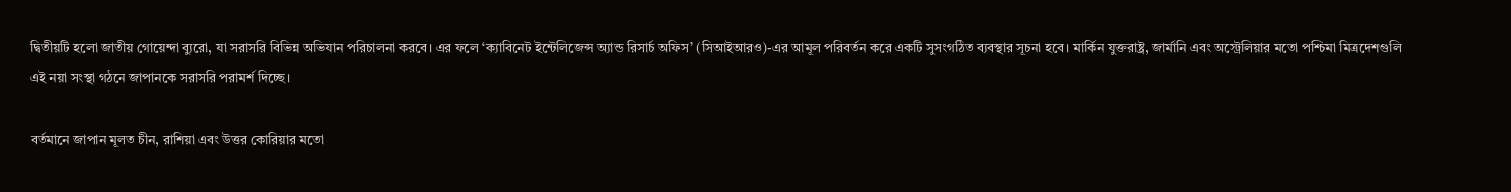দ্বিতীয়টি হলো জাতীয় গোয়েন্দা ব্যুরো, যা সরাসরি বিভিন্ন অভিযান পরিচালনা করবে। এর ফলে ‘ক্যাবিনেট ইন্টেলিজেন্স অ্যান্ড রিসার্চ অফিস’ (সিআইআরও)-এর আমূল পরিবর্তন করে একটি সুসংগঠিত ব্যবস্থার সূচনা হবে। মার্কিন যুক্তরাষ্ট্র, জার্মানি এবং অস্ট্রেলিয়ার মতো পশ্চিমা মিত্রদেশগুলি এই নয়া সংস্থা গঠনে জাপানকে সরাসরি পরামর্শ দিচ্ছে।

বর্তমানে জাপান মূলত চীন, রাশিয়া এবং উত্তর কোরিয়ার মতো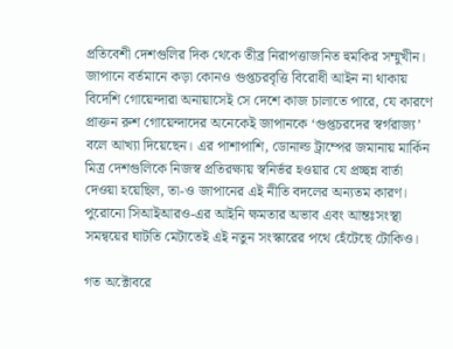প্রতিবেশী দেশগুলির দিক থেকে তীব্র নিরাপত্তাজনিত হুমকির সম্মুখীন। জাপানে বর্তমানে কড়া কোনও গুপ্তচরবৃত্তি বিরোধী আইন না থাকায় বিদেশি গোয়েন্দারা অনায়াসেই সে দেশে কাজ চালাতে পারে, যে কারণে প্রাক্তন রুশ গোয়েন্দাদের অনেকেই জাপানকে ‘গুপ্তচরদের স্বর্গরাজ্য’ বলে আখ্যা দিয়েছেন। এর পাশাপাশি, ডোনাল্ড ট্রাম্পের জমানায় মার্কিন মিত্র দেশগুলিকে নিজস্ব প্রতিরক্ষায় স্বনির্ভর হওয়ার যে প্রচ্ছন্ন বার্তা দেওয়া হয়েছিল, তা-ও জাপানের এই নীতি বদলের অন্যতম কারণ। পুরোনো সিআইআরও-এর আইনি ক্ষমতার অভাব এবং আন্তঃসংস্থা সমন্বয়ের ঘাটতি মেটাতেই এই নতুন সংস্কারের পথে হেঁটেছে টোকিও।

গত অক্টোবরে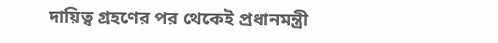দায়িত্ব গ্রহণের পর থেকেই প্রধানমন্ত্রী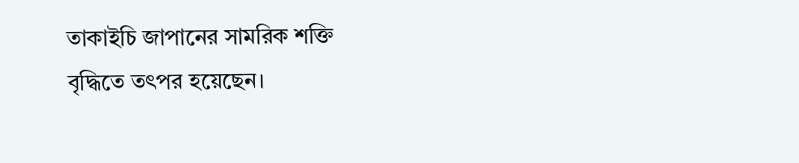তাকাইচি জাপানের সামরিক শক্তি বৃদ্ধিতে তৎপর হয়েছেন।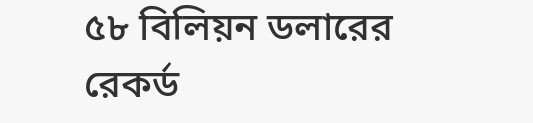৫৮ বিলিয়ন ডলারের রেকর্ড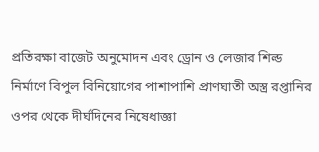প্রতিরক্ষা বাজেট অনুমোদন এবং ড্রোন ও লেজার শিল্ড নির্মাণে বিপুল বিনিয়োগের পাশাপাশি প্রাণঘাতী অস্ত্র রপ্তানির ওপর থেকে দীর্ঘদিনের নিষেধাজ্ঞা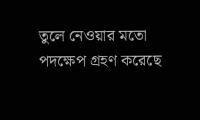তুলে নেওয়ার মতো পদক্ষেপ গ্রহণ করেছে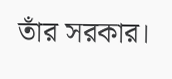তাঁর সরকার।